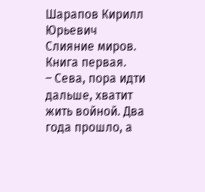Шарапов Кирилл Юрьевич
Слияние миров. Книга первая.
– Сева, пора идти дальше, хватит жить войной. Два года прошло, а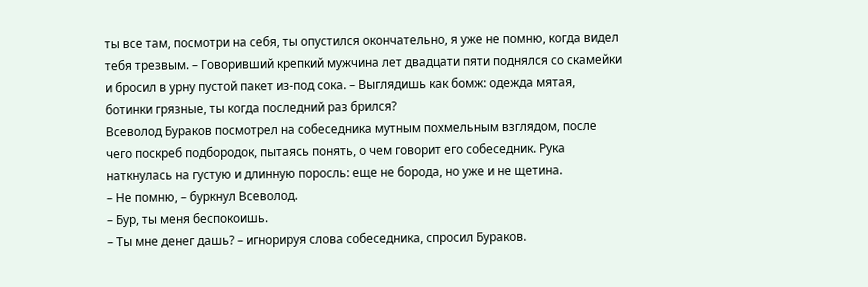ты все там, посмотри на себя, ты опустился окончательно, я уже не помню, когда видел тебя трезвым. – Говоривший крепкий мужчина лет двадцати пяти поднялся со скамейки и бросил в урну пустой пакет из-под сока. – Выглядишь как бомж: одежда мятая, ботинки грязные, ты когда последний раз брился?
Всеволод Бураков посмотрел на собеседника мутным похмельным взглядом, после чего поскреб подбородок, пытаясь понять, о чем говорит его собеседник. Рука наткнулась на густую и длинную поросль: еще не борода, но уже и не щетина.
– Не помню, – буркнул Всеволод.
– Бур, ты меня беспокоишь.
– Ты мне денег дашь? – игнорируя слова собеседника, спросил Бураков.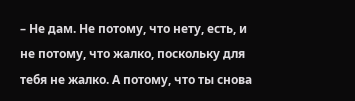– Не дам. Не потому, что нету, есть, и не потому, что жалко, поскольку для тебя не жалко. А потому, что ты снова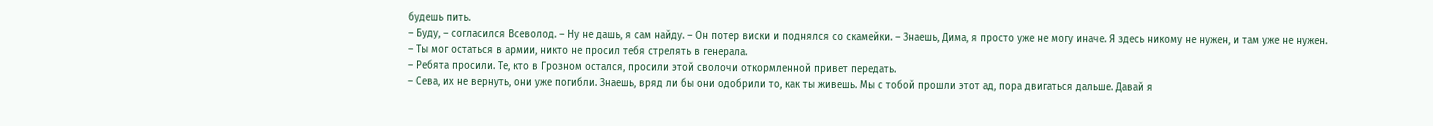будешь пить.
– Буду, – согласился Всеволод. – Ну не дашь, я сам найду. – Он потер виски и поднялся со скамейки. – Знаешь, Дима, я просто уже не могу иначе. Я здесь никому не нужен, и там уже не нужен.
– Ты мог остаться в армии, никто не просил тебя стрелять в генерала.
– Ребята просили. Те, кто в Грозном остался, просили этой сволочи откормленной привет передать.
– Сева, их не вернуть, они уже погибли. Знаешь, вряд ли бы они одобрили то, как ты живешь. Мы с тобой прошли этот ад, пора двигаться дальше. Давай я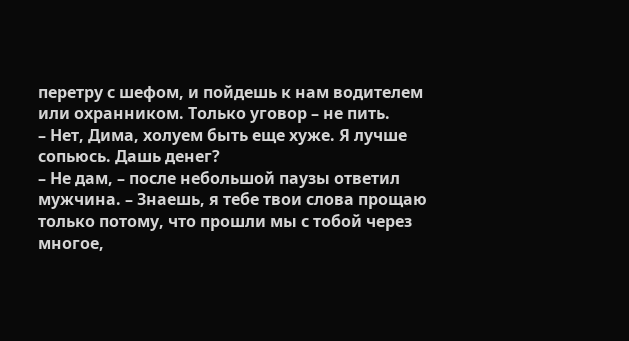перетру с шефом, и пойдешь к нам водителем или охранником. Только уговор – не пить.
– Нет, Дима, холуем быть еще хуже. Я лучше сопьюсь. Дашь денег?
– Не дам, – после небольшой паузы ответил мужчина. – Знаешь, я тебе твои слова прощаю только потому, что прошли мы с тобой через многое,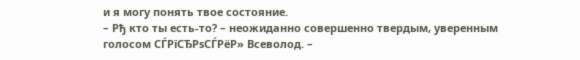и я могу понять твое состояние.
– Рђ кто ты есть-то? – неожиданно совершенно твердым, уверенным голосом СЃРїСЂРѕСЃРёР» Всеволод. –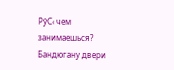РўС‹ чем занимаешься? Бандюгану двери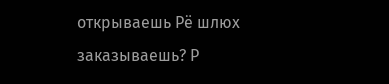открываешь Рё шлюх заказываешь? Р